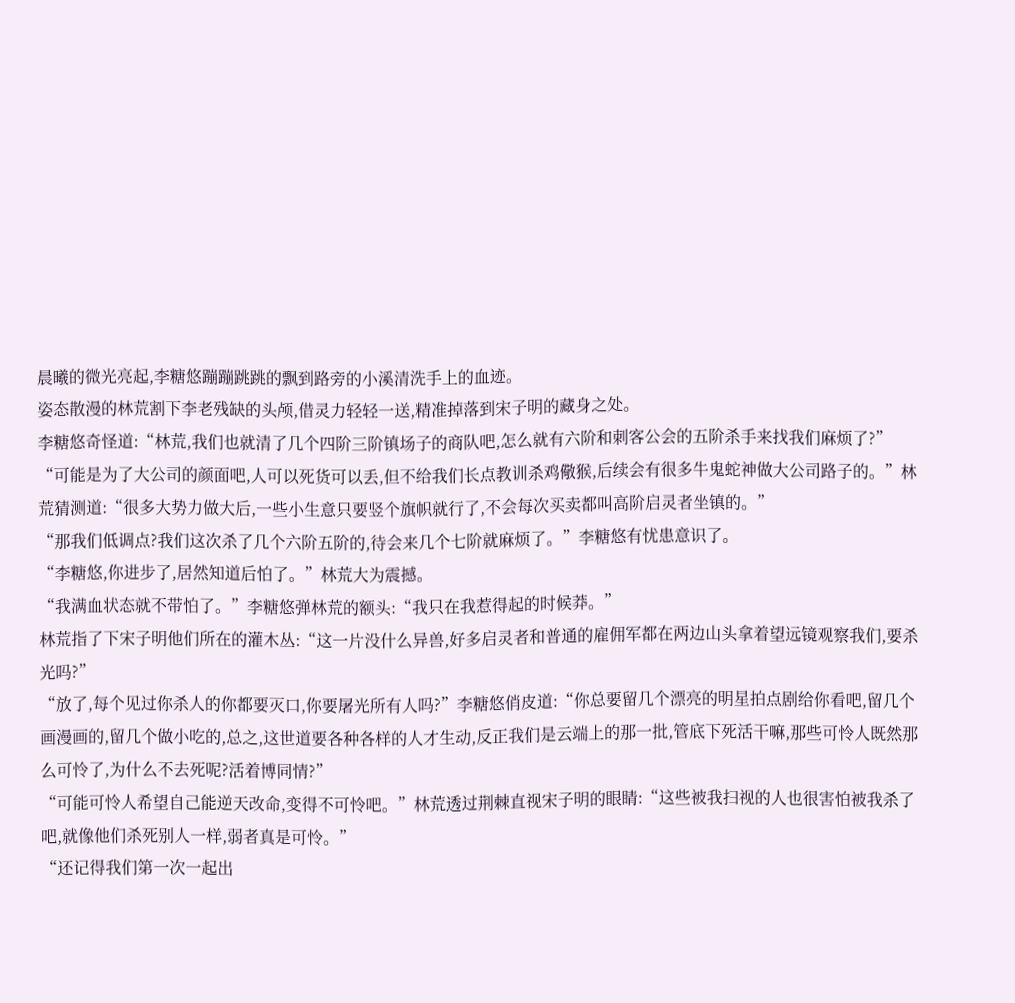晨曦的微光亮起,李糖悠蹦蹦跳跳的飘到路旁的小溪清洗手上的血迹。
姿态散漫的林荒割下李老残缺的头颅,借灵力轻轻一送,精准掉落到宋子明的藏身之处。
李糖悠奇怪道:“林荒,我们也就清了几个四阶三阶镇场子的商队吧,怎么就有六阶和刺客公会的五阶杀手来找我们麻烦了?”
“可能是为了大公司的颜面吧,人可以死货可以丢,但不给我们长点教训杀鸡儆猴,后续会有很多牛鬼蛇神做大公司路子的。”林荒猜测道:“很多大势力做大后,一些小生意只要竖个旗帜就行了,不会每次买卖都叫高阶启灵者坐镇的。”
“那我们低调点?我们这次杀了几个六阶五阶的,待会来几个七阶就麻烦了。”李糖悠有忧患意识了。
“李糖悠,你进步了,居然知道后怕了。”林荒大为震撼。
“我满血状态就不带怕了。”李糖悠弹林荒的额头:“我只在我惹得起的时候莽。”
林荒指了下宋子明他们所在的灌木丛:“这一片没什么异兽,好多启灵者和普通的雇佣军都在两边山头拿着望远镜观察我们,要杀光吗?”
“放了,每个见过你杀人的你都要灭口,你要屠光所有人吗?”李糖悠俏皮道:“你总要留几个漂亮的明星拍点剧给你看吧,留几个画漫画的,留几个做小吃的,总之,这世道要各种各样的人才生动,反正我们是云端上的那一批,管底下死活干嘛,那些可怜人既然那么可怜了,为什么不去死呢?活着博同情?”
“可能可怜人希望自己能逆天改命,变得不可怜吧。”林荒透过荆棘直视宋子明的眼睛:“这些被我扫视的人也很害怕被我杀了吧,就像他们杀死别人一样,弱者真是可怜。”
“还记得我们第一次一起出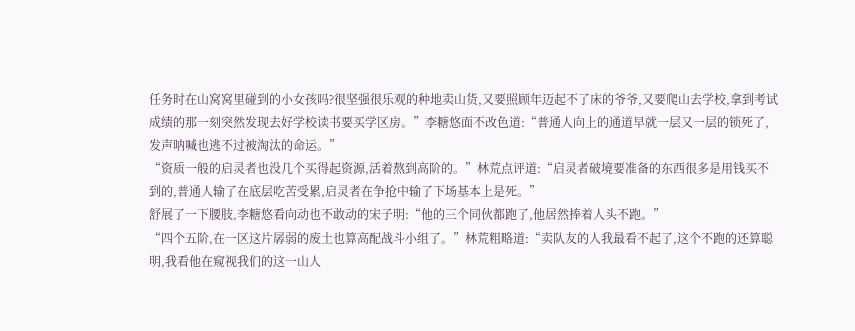任务时在山窝窝里碰到的小女孩吗?很坚强很乐观的种地卖山货,又要照顾年迈起不了床的爷爷,又要爬山去学校,拿到考试成绩的那一刻突然发现去好学校读书要买学区房。”李糖悠面不改色道:“普通人向上的通道早就一层又一层的锁死了,发声呐喊也逃不过被淘汰的命运。”
“资质一般的启灵者也没几个买得起资源,活着熬到高阶的。”林荒点评道:“启灵者破境要准备的东西很多是用钱买不到的,普通人输了在底层吃苦受累,启灵者在争抢中输了下场基本上是死。”
舒展了一下腰肢,李糖悠看向动也不敢动的宋子明:“他的三个同伙都跑了,他居然捧着人头不跑。”
“四个五阶,在一区这片孱弱的废土也算高配战斗小组了。”林荒粗略道:“卖队友的人我最看不起了,这个不跑的还算聪明,我看他在窥视我们的这一山人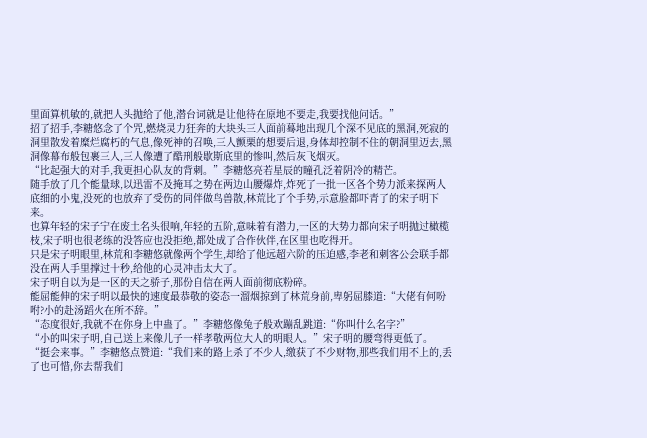里面算机敏的,就把人头抛给了他,潜台词就是让他待在原地不要走,我要找他问话。”
招了招手,李糖悠念了个咒,燃烧灵力狂奔的大块头三人面前蓦地出现几个深不见底的黑洞,死寂的洞里散发着糜烂腐朽的气息,像死神的召唤,三人颤栗的想要后退,身体却控制不住的朝洞里迈去,黑洞像幕布般包裹三人,三人像遭了酷刑般歇斯底里的惨叫,然后灰飞烟灭。
“比起强大的对手,我更担心队友的背刺。”李糖悠亮若星辰的瞳孔泛着阴冷的精芒。
随手放了几个能量球,以迅雷不及掩耳之势在两边山腰爆炸,炸死了一批一区各个势力派来探两人底细的小鬼,没死的也放弃了受伤的同伴做鸟兽散,林荒比了个手势,示意脸都吓青了的宋子明下来。
也算年轻的宋子宁在废土名头很响,年轻的五阶,意味着有潜力,一区的大势力都向宋子明抛过橄榄枝,宋子明也很老练的没答应也没拒绝,都处成了合作伙伴,在区里也吃得开。
只是宋子明眼里,林荒和李糖悠就像两个学生,却给了他远超六阶的压迫感,李老和刺客公会联手都没在两人手里撑过十秒,给他的心灵冲击太大了。
宋子明自以为是一区的天之骄子,那份自信在两人面前彻底粉碎。
能屈能伸的宋子明以最快的速度最恭敬的姿态一溜烟掠到了林荒身前,卑躬屈膝道:“大佬有何吩咐?小的赴汤蹈火在所不辞。”
“态度很好,我就不在你身上中蛊了。”李糖悠像兔子般欢蹦乱跳道:“你叫什么名字?”
“小的叫宋子明,自己送上来像儿子一样孝敬两位大人的明眼人。”宋子明的腰弯得更低了。
“挺会来事。”李糖悠点赞道:“我们来的路上杀了不少人,缴获了不少财物,那些我们用不上的,丢了也可惜,你去帮我们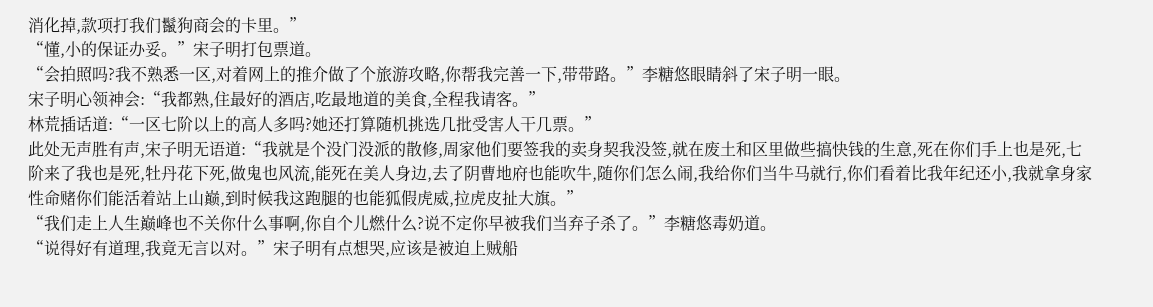消化掉,款项打我们鬣狗商会的卡里。”
“懂,小的保证办妥。”宋子明打包票道。
“会拍照吗?我不熟悉一区,对着网上的推介做了个旅游攻略,你帮我完善一下,带带路。”李糖悠眼睛斜了宋子明一眼。
宋子明心领神会:“我都熟,住最好的酒店,吃最地道的美食,全程我请客。”
林荒插话道:“一区七阶以上的高人多吗?她还打算随机挑选几批受害人干几票。”
此处无声胜有声,宋子明无语道:“我就是个没门没派的散修,周家他们要签我的卖身契我没签,就在废土和区里做些搞快钱的生意,死在你们手上也是死,七阶来了我也是死,牡丹花下死,做鬼也风流,能死在美人身边,去了阴曹地府也能吹牛,随你们怎么闹,我给你们当牛马就行,你们看着比我年纪还小,我就拿身家性命赌你们能活着站上山巅,到时候我这跑腿的也能狐假虎威,拉虎皮扯大旗。”
“我们走上人生巅峰也不关你什么事啊,你自个儿燃什么?说不定你早被我们当弃子杀了。”李糖悠毒奶道。
“说得好有道理,我竟无言以对。”宋子明有点想哭,应该是被迫上贼船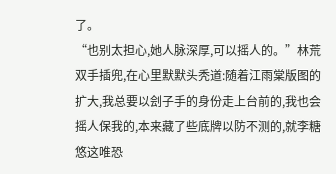了。
“也别太担心,她人脉深厚,可以摇人的。”林荒双手插兜,在心里默默头秃道:随着江雨棠版图的扩大,我总要以刽子手的身份走上台前的,我也会摇人保我的,本来藏了些底牌以防不测的,就李糖悠这唯恐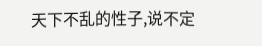天下不乱的性子,说不定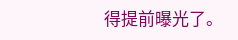得提前曝光了。